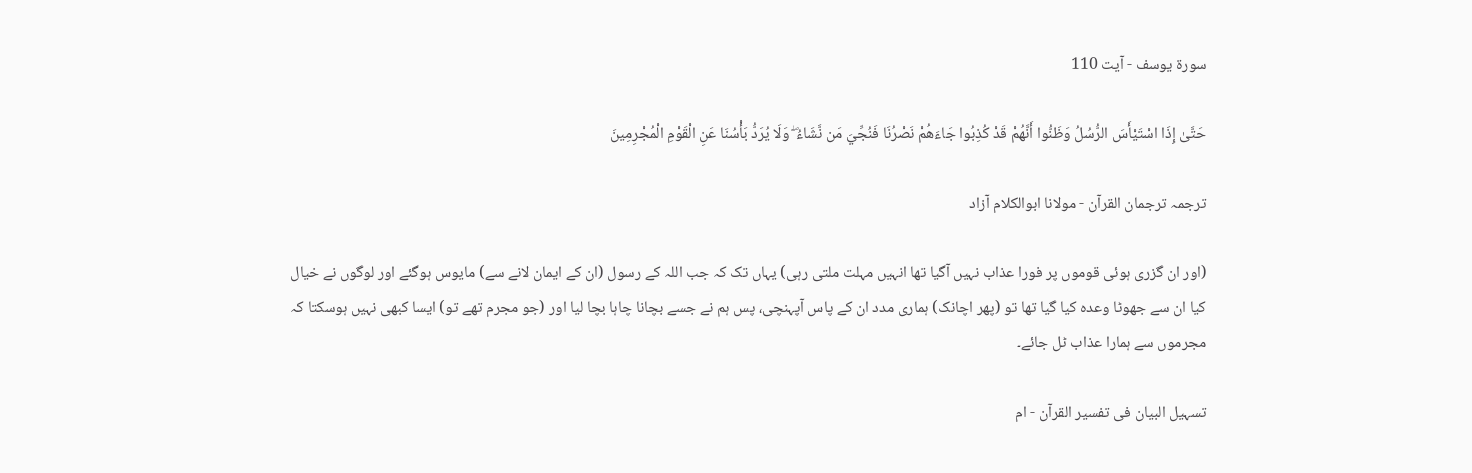سورة یوسف - آیت 110

حَتَّىٰ إِذَا اسْتَيْأَسَ الرُّسُلُ وَظَنُّوا أَنَّهُمْ قَدْ كُذِبُوا جَاءَهُمْ نَصْرُنَا فَنُجِّيَ مَن نَّشَاءُ ۖ وَلَا يُرَدُّ بَأْسُنَا عَنِ الْقَوْمِ الْمُجْرِمِينَ

ترجمہ ترجمان القرآن - مولانا ابوالکلام آزاد

(اور ان گزری ہوئی قوموں پر فورا عذاب نہیں آگیا تھا انہیں مہلت ملتی رہی) یہاں تک کہ جب اللہ کے رسول (ان کے ایمان لانے سے) مایوس ہوگئے اور لوگوں نے خیال کیا ان سے جھوٹا وعدہ کیا گیا تھا تو (پھر اچانک) ہماری مدد ان کے پاس آپہنچی، پس ہم نے جسے بچانا چاہا بچا لیا اور (جو مجرم تھے تو) ایسا کبھی نہیں ہوسکتا کہ مجرموں سے ہمارا عذاب ٹل جائے۔

تسہیل البیان فی تفسیر القرآن - ام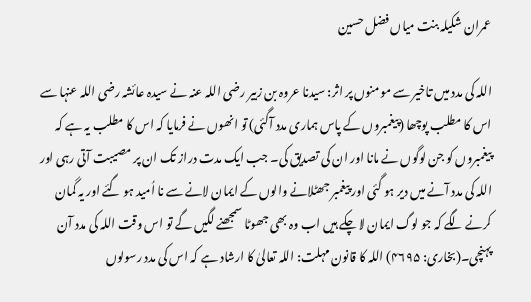عمران شکیلہ بنت میاں فضل حسین

اللہ کی مدد میں تاخیر سے مومنوں پر اثر: سیدنا عروہ بن زبیر رضی اللہ عنہ نے سیدہ عائشہ رضی اللہ عنہا سے اس کا مطلب پوچھا (پیغمبروں کے پاس ہماری مدد آگئی) تو انھوں نے فرمایا کہ اس کا مطلب یہ ہے کہ پیغمبروں کو جن لوگوں نے مانا اور ان کی تصدیق کی۔ جب ایک مدت دراز تک ان پر مصیبت آتی رہی اور اللہ کی مدد آنے میں دیر ہو گئی اور پیغمبر جھٹلانے والوں کے ایمان لانے سے نا اُمید ہو گئے اور یہ گمان کرنے لگے کہ جو لوگ ایمان لا چکے ہیں اب وہ بھی جھوٹا سمجھنے لگیں گے تو اس وقت اللہ کی مدد آن پہنچی۔(بخاری: ۴۶۹۵) اللہ کا قانون مہلت: اللہ تعالیٰ کا ارشاد ہے کہ اس کی مدد رسولوں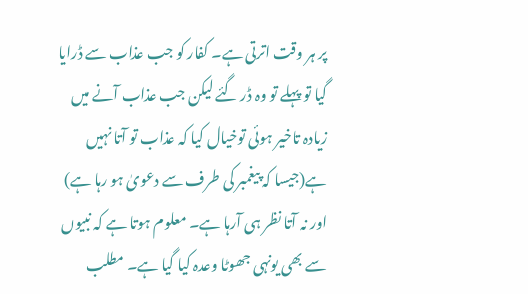پر ہر وقت اترتی ہے۔ کفار کو جب عذاب سے ڈرایا گیا تو پہلے تو وہ ڈر گئے لیکن جب عذاب آنے میں زیادہ تاخیر ہوئی توخیال کیا کہ عذاب تو آتا نہیں ہے(جیسا کہ پیغمبر کی طرف سے دعویٰ ہو رہا ہے) اور نہ آتا نظر ہی آرہا ہے۔ معلوم ہوتا ہے کہ نبیوں سے بھی یونہی جھوٹا وعدہ کیا گیا ہے۔ مطلب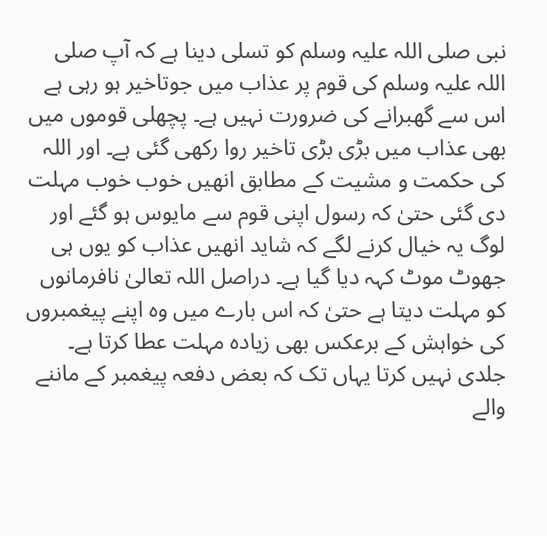نبی صلی اللہ علیہ وسلم کو تسلی دینا ہے کہ آپ صلی اللہ علیہ وسلم کی قوم پر عذاب میں جوتاخیر ہو رہی ہے اس سے گھبرانے کی ضرورت نہیں ہے۔ پچھلی قوموں میں بھی عذاب میں بڑی بڑی تاخیر روا رکھی گئی ہے۔ اور اللہ کی حکمت و مشیت کے مطابق انھیں خوب خوب مہلت دی گئی حتیٰ کہ رسول اپنی قوم سے مایوس ہو گئے اور لوگ یہ خیال کرنے لگے کہ شاید انھیں عذاب کو یوں ہی جھوٹ موٹ کہہ دیا گیا ہے۔ دراصل اللہ تعالیٰ نافرمانوں کو مہلت دیتا ہے حتیٰ کہ اس بارے میں وہ اپنے پیغمبروں کی خواہش کے برعکس بھی زیادہ مہلت عطا کرتا ہے۔ جلدی نہیں کرتا یہاں تک کہ بعض دفعہ پیغمبر کے ماننے والے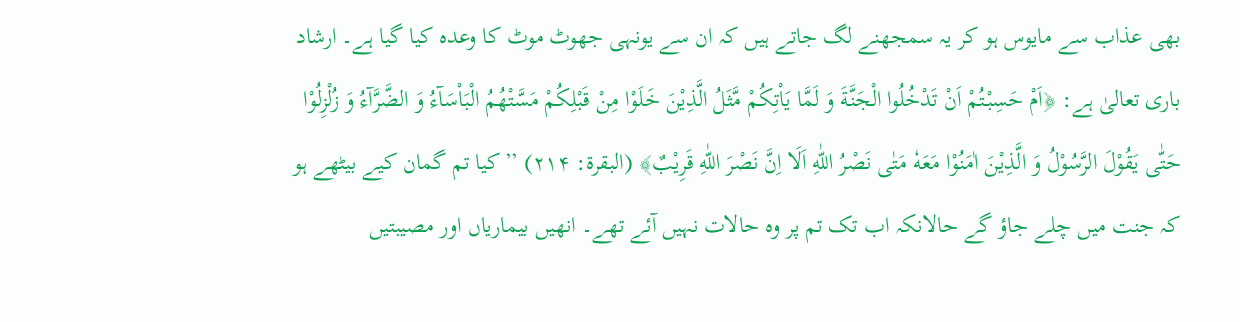بھی عذاب سے مایوس ہو کر یہ سمجھنے لگ جاتے ہیں کہ ان سے یونہی جھوٹ موٹ کا وعدہ کیا گیا ہے۔ ارشاد باری تعالیٰ ہے: ﴿اَمْ حَسِبْتُمْ اَنْ تَدْخُلُوا الْجَنَّةَ وَ لَمَّا يَاْتِكُمْ مَّثَلُ الَّذِيْنَ خَلَوْا مِنْ قَبْلِكُمْ مَسَّتْهُمُ الْبَاْسَآءُ وَ الضَّرَّآءُ وَ زُلْزِلُوْا حَتّٰى يَقُوْلَ الرَّسُوْلُ وَ الَّذِيْنَ اٰمَنُوْا مَعَهٗ مَتٰى نَصْرُ اللّٰهِ اَلَا اِنَّ نَصْرَ اللّٰهِ قَرِيْبٌ﴾ (البقرۃ: ۲۱۴) ’’کیا تم گمان کیے بیٹھے ہو کہ جنت میں چلے جاؤ گے حالانکہ اب تک تم پر وہ حالات نہیں آئے تھے۔ انھیں بیماریاں اور مصیبتیں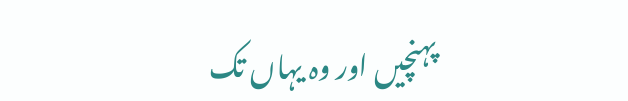پہنچیں اور وہ یہاں تک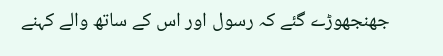جھنجھوڑے گئے کہ رسول اور اس کے ساتھ والے کہنے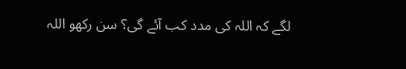لگے کہ اللہ کی مدد کب آئے گی؟ سن رکھو اللہ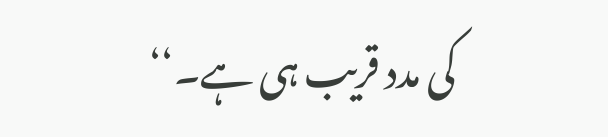کی مدد قریب ہی ہے۔‘‘